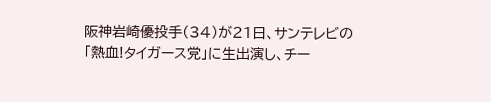阪神岩崎優投手(34)が21日、サンテレビの「熱血!タイガース党」に生出演し、チー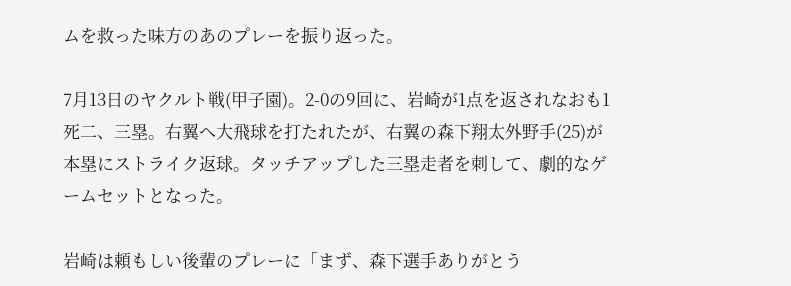ムを救った味方のあのプレーを振り返った。

7月13日のヤクルト戦(甲子園)。2-0の9回に、岩崎が1点を返されなおも1死二、三塁。右翼へ大飛球を打たれたが、右翼の森下翔太外野手(25)が本塁にストライク返球。タッチアップした三塁走者を刺して、劇的なゲームセットとなった。

岩崎は頼もしい後輩のプレーに「まず、森下選手ありがとう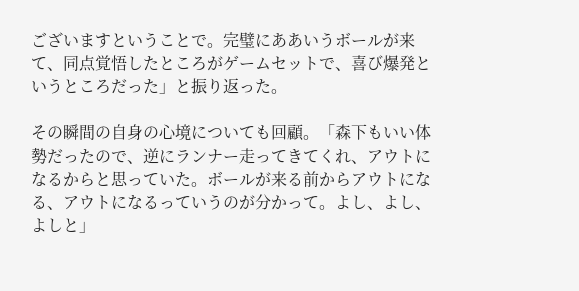ございますということで。完璧にああいうボールが来て、同点覚悟したところがゲームセットで、喜び爆発というところだった」と振り返った。

その瞬間の自身の心境についても回顧。「森下もいい体勢だったので、逆にランナー走ってきてくれ、アウトになるからと思っていた。ボールが来る前からアウトになる、アウトになるっていうのが分かって。よし、よし、よしと」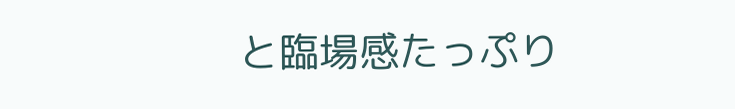と臨場感たっぷり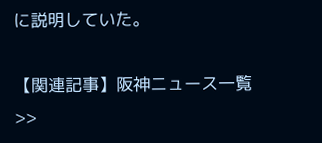に説明していた。

【関連記事】阪神ニュース一覧>>